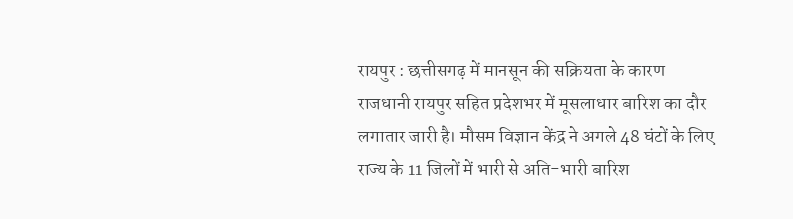रायपुर : छत्तीसगढ़ में मानसून की सक्रियता के कारण राजधानी रायपुर सहित प्रदेशभर में मूसलाधार बारिश का दौर लगातार जारी है। मौसम विज्ञान केंद्र ने अगले 48 घंटों के लिए राज्य के 11 जिलों में भारी से अति-भारी बारिश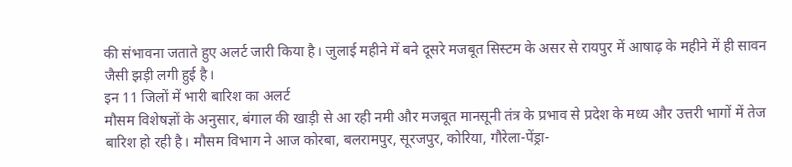की संभावना जताते हुए अलर्ट जारी किया है। जुलाई महीने में बने दूसरे मजबूत सिस्टम के असर से रायपुर में आषाढ़ के महीने में ही सावन जैसी झड़ी लगी हुई है।
इन 11 जिलों में भारी बारिश का अलर्ट
मौसम विशेषज्ञों के अनुसार, बंगाल की खाड़ी से आ रही नमी और मजबूत मानसूनी तंत्र के प्रभाव से प्रदेश के मध्य और उत्तरी भागों में तेज बारिश हो रही है। मौसम विभाग ने आज कोरबा, बलरामपुर, सूरजपुर, कोरिया, गौरेला-पेंड्रा-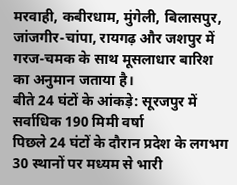मरवाही, कबीरधाम, मुंगेली, बिलासपुर, जांजगीर-चांपा, रायगढ़ और जशपुर में गरज-चमक के साथ मूसलाधार बारिश का अनुमान जताया है।
बीते 24 घंटों के आंकड़े: सूरजपुर में सर्वाधिक 190 मिमी वर्षा
पिछले 24 घंटों के दौरान प्रदेश के लगभग 30 स्थानों पर मध्यम से भारी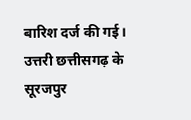बारिश दर्ज की गई। उत्तरी छत्तीसगढ़ के सूरजपुर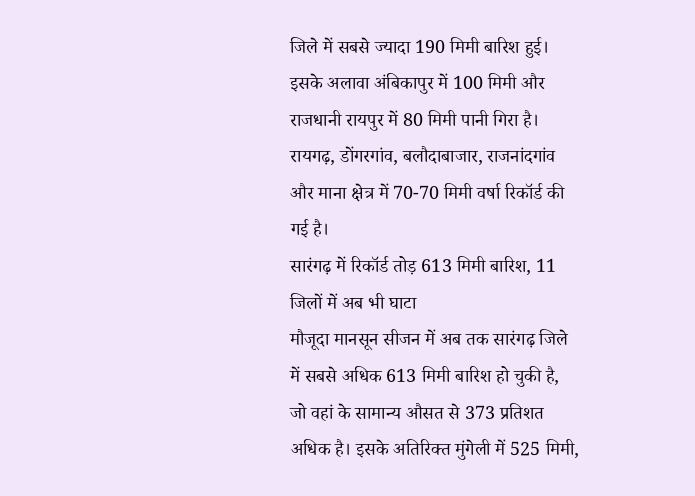जिले में सबसे ज्यादा 190 मिमी बारिश हुई। इसके अलावा अंबिकापुर में 100 मिमी और राजधानी रायपुर में 80 मिमी पानी गिरा है। रायगढ़, डोंगरगांव, बलौदाबाजार, राजनांदगांव और माना क्षेत्र में 70-70 मिमी वर्षा रिकॉर्ड की गई है।
सारंगढ़ में रिकॉर्ड तोड़ 613 मिमी बारिश, 11 जिलों में अब भी घाटा
मौजूदा मानसून सीजन में अब तक सारंगढ़ जिले में सबसे अधिक 613 मिमी बारिश हो चुकी है, जो वहां के सामान्य औसत से 373 प्रतिशत अधिक है। इसके अतिरिक्त मुंगेली में 525 मिमी,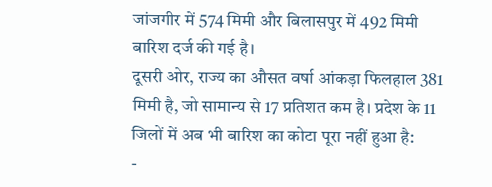जांजगीर में 574 मिमी और बिलासपुर में 492 मिमी बारिश दर्ज की गई है।
दूसरी ओर, राज्य का औसत वर्षा आंकड़ा फिलहाल 381 मिमी है, जो सामान्य से 17 प्रतिशत कम है। प्रदेश के 11 जिलों में अब भी बारिश का कोटा पूरा नहीं हुआ है:
-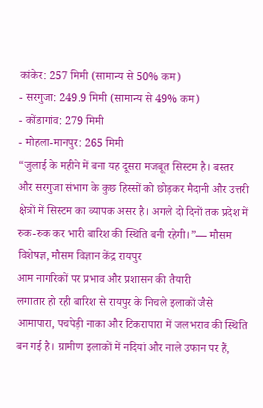कांकेर: 257 मिमी (सामान्य से 50% कम)
- सरगुजा: 249.9 मिमी (सामान्य से 49% कम)
- कोंडागांव: 279 मिमी
- मोहला-मानपुर: 265 मिमी
“जुलाई के महीने में बना यह दूसरा मजबूत सिस्टम है। बस्तर और सरगुजा संभाग के कुछ हिस्सों को छोड़कर मैदानी और उत्तरी क्षेत्रों में सिस्टम का व्यापक असर है। अगले दो दिनों तक प्रदेश में रुक-रुक कर भारी बारिश की स्थिति बनी रहेगी।”— मौसम विशेषज्ञ, मौसम विज्ञान केंद्र रायपुर
आम नागरिकों पर प्रभाव और प्रशासन की तैयारी
लगातार हो रही बारिश से रायपुर के निचले इलाकों जैसे आमापारा, पचपेड़ी नाका और टिकरापारा में जलभराव की स्थिति बन गई है। ग्रामीण इलाकों में नदियां और नाले उफान पर हैं,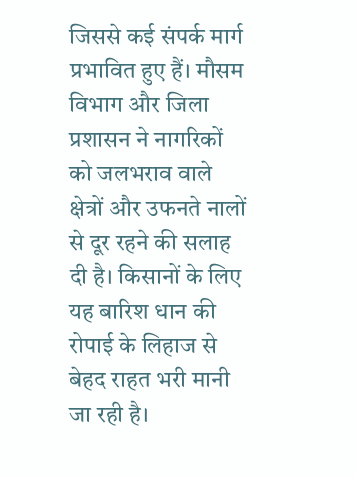जिससे कई संपर्क मार्ग प्रभावित हुए हैं। मौसम विभाग और जिला प्रशासन ने नागरिकों को जलभराव वाले क्षेत्रों और उफनते नालों से दूर रहने की सलाह दी है। किसानों के लिए यह बारिश धान की रोपाई के लिहाज से बेहद राहत भरी मानी जा रही है।